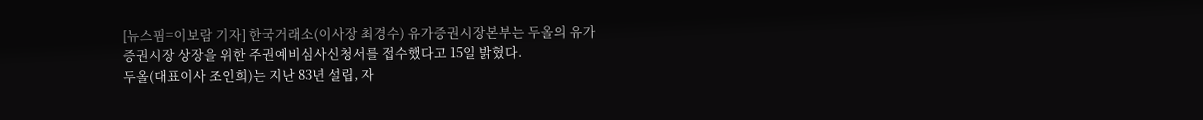[뉴스핌=이보람 기자] 한국거래소(이사장 최경수) 유가증권시장본부는 두올의 유가증권시장 상장을 위한 주권예비심사신청서를 접수했다고 15일 밝혔다.
두올(대표이사 조인희)는 지난 83년 설립, 자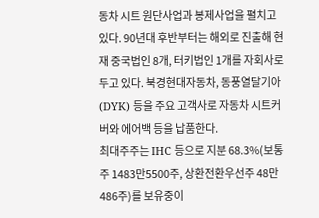동차 시트 원단사업과 봉제사업을 펼치고 있다. 90년대 후반부터는 해외로 진출해 현재 중국법인 8개, 터키법인 1개를 자회사로 두고 있다. 북경현대자동차, 동풍열달기아(DYK) 등을 주요 고객사로 자동차 시트커버와 에어백 등을 납품한다.
최대주주는 IHC 등으로 지분 68.3%(보통주 1483만5500주, 상환전환우선주 48만486주)를 보유중이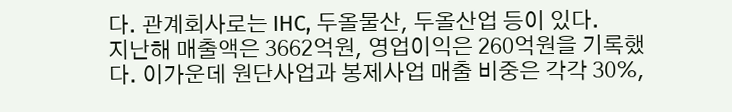다. 관계회사로는 IHC, 두올물산, 두올산업 등이 있다.
지난해 매출액은 3662억원, 영업이익은 260억원을 기록했다. 이가운데 원단사업과 봉제사업 매출 비중은 각각 30%,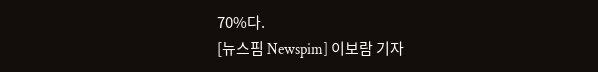70%다.
[뉴스핌 Newspim] 이보람 기자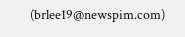(brlee19@newspim.com)